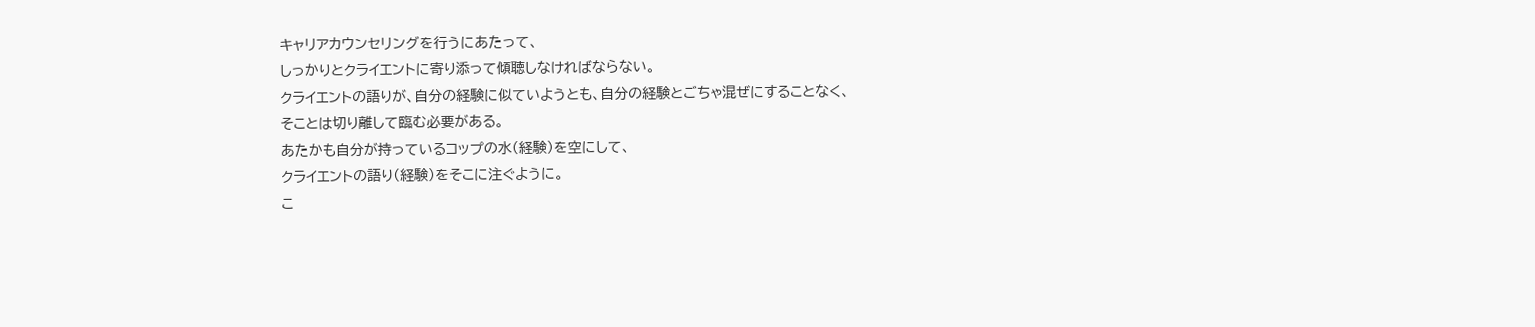キャリアカウンセリングを行うにあたって、
しっかりとクライエントに寄り添って傾聴しなければならない。
クライエントの語りが、自分の経験に似ていようとも、自分の経験とごちゃ混ぜにすることなく、
そことは切り離して臨む必要がある。
あたかも自分が持っているコップの水(経験)を空にして、
クライエントの語り(経験)をそこに注ぐように。
こ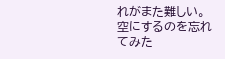れがまた難しい。
空にするのを忘れてみた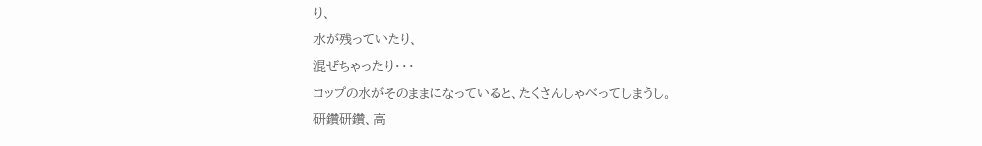り、
水が残っていたり、
混ぜちゃったり・・・
コップの水がそのままになっていると、たくさんしゃべってしまうし。
研鑽研鑽、高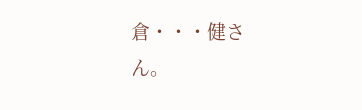倉・・・健さん。